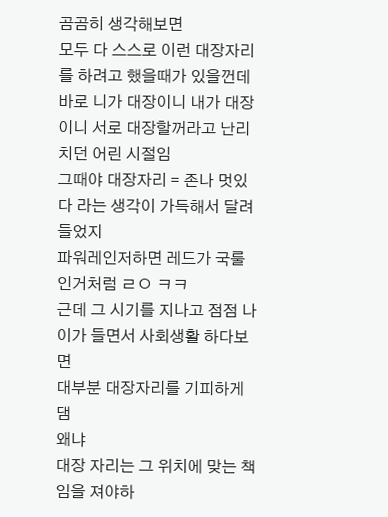곰곰히 생각해보면
모두 다 스스로 이런 대장자리를 하려고 했을때가 있을껀데
바로 니가 대장이니 내가 대장이니 서로 대장할꺼라고 난리치던 어린 시절임
그때야 대장자리 = 존나 멋있다 라는 생각이 가득해서 달려들었지
파워레인저하면 레드가 국룰인거처럼 ㄹㅇ ㅋㅋ
근데 그 시기를 지나고 점점 나이가 들면서 사회생활 하다보면
대부분 대장자리를 기피하게댐
왜냐
대장 자리는 그 위치에 맞는 책임을 져야하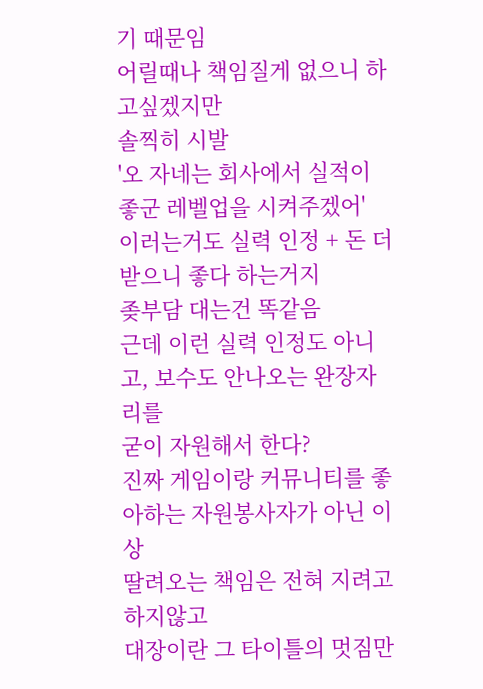기 때문임
어릴때나 책임질게 없으니 하고싶겠지만
솔찍히 시발
'오 자네는 회사에서 실적이 좋군 레벨업을 시켜주겠어'
이러는거도 실력 인정 + 돈 더 받으니 좋다 하는거지
좆부담 대는건 똑같음
근데 이런 실력 인정도 아니고, 보수도 안나오는 완장자리를
굳이 자원해서 한다?
진짜 게임이랑 커뮤니티를 좋아하는 자원봉사자가 아닌 이상
딸려오는 책임은 전혀 지려고 하지않고
대장이란 그 타이틀의 멋짐만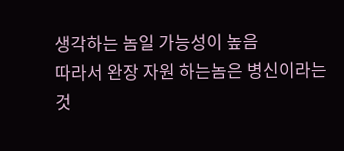생각하는 놈일 가능성이 높음
따라서 완장 자원 하는놈은 병신이라는것